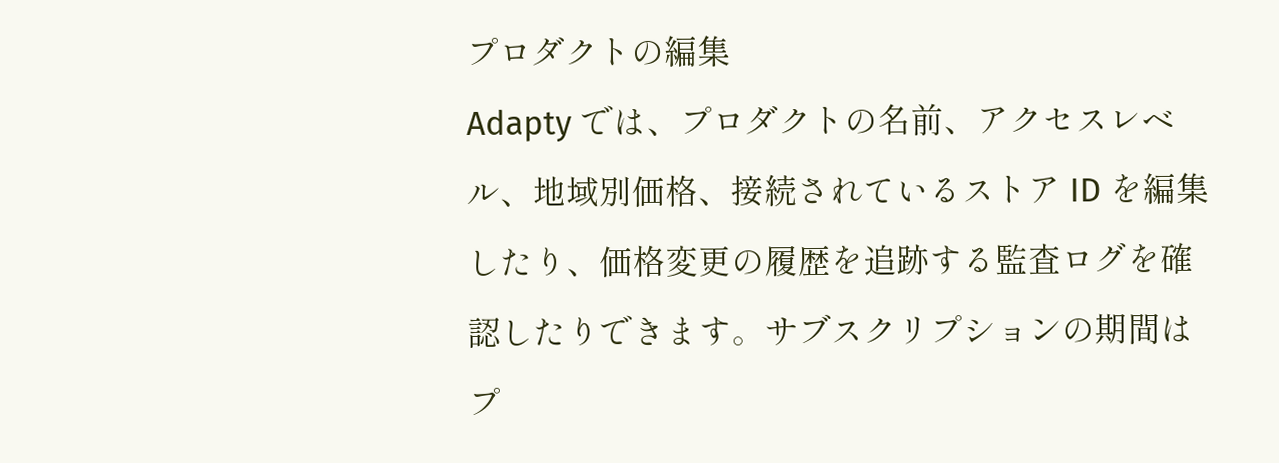プロダクトの編集
Adapty では、プロダクトの名前、アクセスレベル、地域別価格、接続されているストア ID を編集したり、価格変更の履歴を追跡する監査ログを確認したりできます。サブスクリプションの期間はプ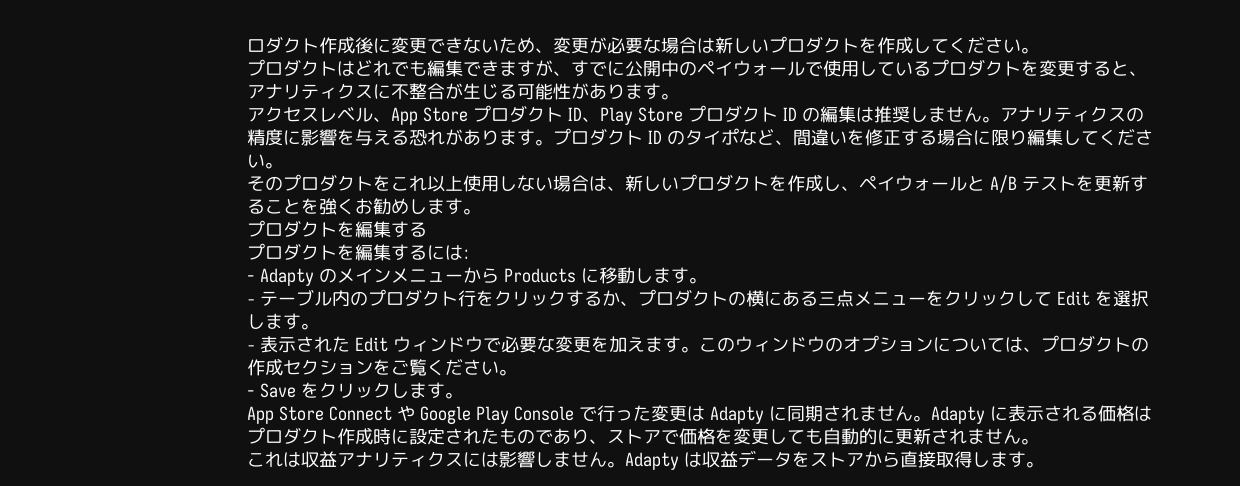ロダクト作成後に変更できないため、変更が必要な場合は新しいプロダクトを作成してください。
プロダクトはどれでも編集できますが、すでに公開中のペイウォールで使用しているプロダクトを変更すると、アナリティクスに不整合が生じる可能性があります。
アクセスレベル、App Store プロダクト ID、Play Store プロダクト ID の編集は推奨しません。アナリティクスの精度に影響を与える恐れがあります。プロダクト ID のタイポなど、間違いを修正する場合に限り編集してください。
そのプロダクトをこれ以上使用しない場合は、新しいプロダクトを作成し、ペイウォールと A/B テストを更新することを強くお勧めします。
プロダクトを編集する
プロダクトを編集するには:
- Adapty のメインメニューから Products に移動します。
- テーブル内のプロダクト行をクリックするか、プロダクトの横にある三点メニューをクリックして Edit を選択します。
- 表示された Edit ウィンドウで必要な変更を加えます。このウィンドウのオプションについては、プロダクトの作成セクションをご覧ください。
- Save をクリックします。
App Store Connect や Google Play Console で行った変更は Adapty に同期されません。Adapty に表示される価格はプロダクト作成時に設定されたものであり、ストアで価格を変更しても自動的に更新されません。
これは収益アナリティクスには影響しません。Adapty は収益データをストアから直接取得します。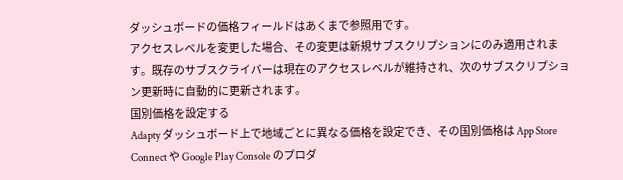ダッシュボードの価格フィールドはあくまで参照用です。
アクセスレベルを変更した場合、その変更は新規サブスクリプションにのみ適用されます。既存のサブスクライバーは現在のアクセスレベルが維持され、次のサブスクリプション更新時に自動的に更新されます。
国別価格を設定する
Adapty ダッシュボード上で地域ごとに異なる価格を設定でき、その国別価格は App Store Connect や Google Play Console のプロダ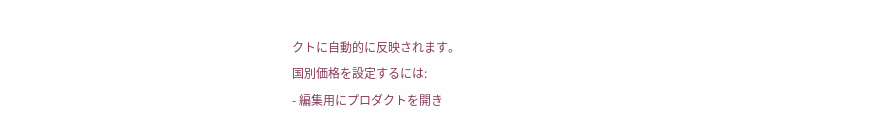クトに自動的に反映されます。
国別価格を設定するには:
- 編集用にプロダクトを開き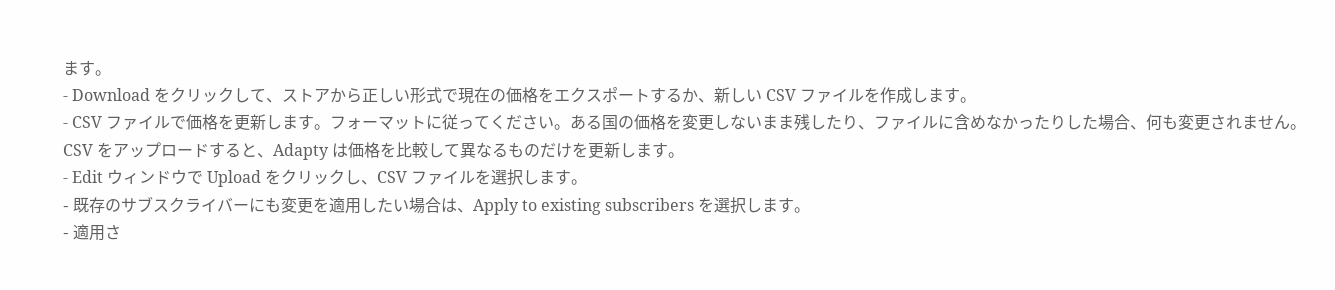ます。
- Download をクリックして、ストアから正しい形式で現在の価格をエクスポートするか、新しい CSV ファイルを作成します。
- CSV ファイルで価格を更新します。フォーマットに従ってください。ある国の価格を変更しないまま残したり、ファイルに含めなかったりした場合、何も変更されません。CSV をアップロードすると、Adapty は価格を比較して異なるものだけを更新します。
- Edit ウィンドウで Upload をクリックし、CSV ファイルを選択します。
- 既存のサブスクライバーにも変更を適用したい場合は、Apply to existing subscribers を選択します。
- 適用さ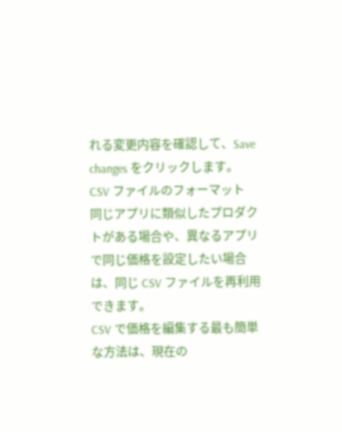れる変更内容を確認して、Save changes をクリックします。
CSV ファイルのフォーマット
同じアプリに類似したプロダクトがある場合や、異なるアプリで同じ価格を設定したい場合は、同じ CSV ファイルを再利用できます。
CSV で価格を編集する最も簡単な方法は、現在の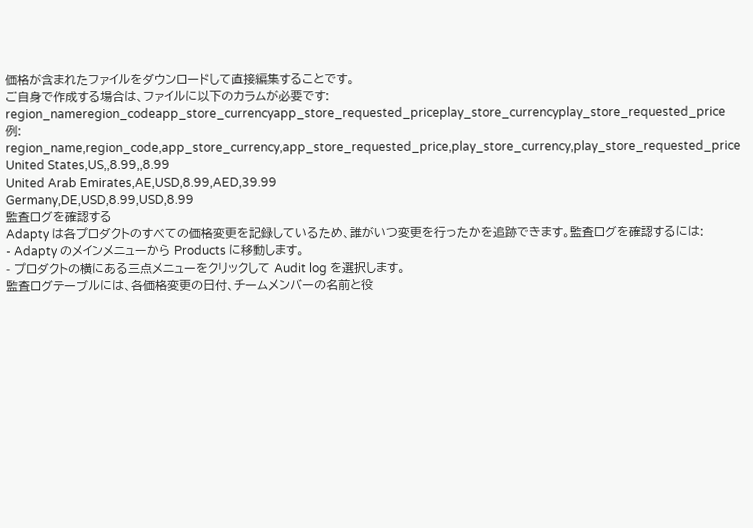価格が含まれたファイルをダウンロードして直接編集することです。
ご自身で作成する場合は、ファイルに以下のカラムが必要です:
region_nameregion_codeapp_store_currencyapp_store_requested_priceplay_store_currencyplay_store_requested_price
例:
region_name,region_code,app_store_currency,app_store_requested_price,play_store_currency,play_store_requested_price
United States,US,,8.99,,8.99
United Arab Emirates,AE,USD,8.99,AED,39.99
Germany,DE,USD,8.99,USD,8.99
監査ログを確認する
Adapty は各プロダクトのすべての価格変更を記録しているため、誰がいつ変更を行ったかを追跡できます。監査ログを確認するには:
- Adapty のメインメニューから Products に移動します。
- プロダクトの横にある三点メニューをクリックして Audit log を選択します。
監査ログテーブルには、各価格変更の日付、チームメンバーの名前と役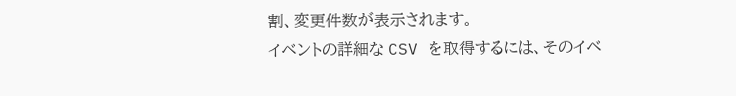割、変更件数が表示されます。
イベントの詳細な CSV を取得するには、そのイベ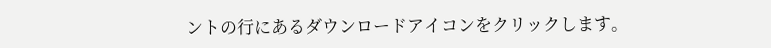ントの行にあるダウンロードアイコンをクリックします。